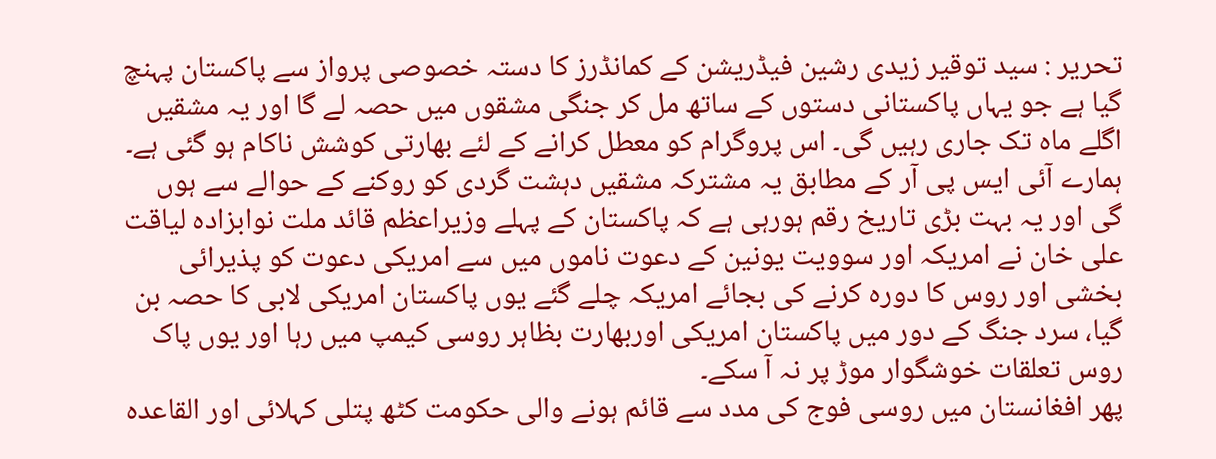تحریر : سید توقیر زیدی رشین فیڈریشن کے کمانڈرز کا دستہ خصوصی پرواز سے پاکستان پہنچ گیا ہے جو یہاں پاکستانی دستوں کے ساتھ مل کر جنگی مشقوں میں حصہ لے گا اور یہ مشقیں اگلے ماہ تک جاری رہیں گی۔ اس پروگرام کو معطل کرانے کے لئے بھارتی کوشش ناکام ہو گئی ہے۔ ہمارے آئی ایس پی آر کے مطابق یہ مشترکہ مشقیں دہشت گردی کو روکنے کے حوالے سے ہوں گی اور یہ بہت بڑی تاریخ رقم ہورہی ہے کہ پاکستان کے پہلے وزیراعظم قائد ملت نوابزادہ لیاقت علی خان نے امریکہ اور سوویت یونین کے دعوت ناموں میں سے امریکی دعوت کو پذیرائی بخشی اور روس کا دورہ کرنے کی بجائے امریکہ چلے گئے یوں پاکستان امریکی لابی کا حصہ بن گیا، سرد جنگ کے دور میں پاکستان امریکی اوربھارت بظاہر روسی کیمپ میں رہا اور یوں پاک روس تعلقات خوشگوار موڑ پر نہ آ سکے۔
پھر افغانستان میں روسی فوج کی مدد سے قائم ہونے والی حکومت کٹھ پتلی کہلائی اور القاعدہ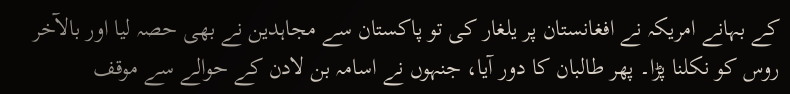کے بہانے امریکہ نے افغانستان پر یلغار کی تو پاکستان سے مجاہدین نے بھی حصہ لیا اور بالآخر روس کو نکلنا پڑا۔ پھر طالبان کا دور آیا، جنہوں نے اسامہ بن لادن کے حوالے سے موقف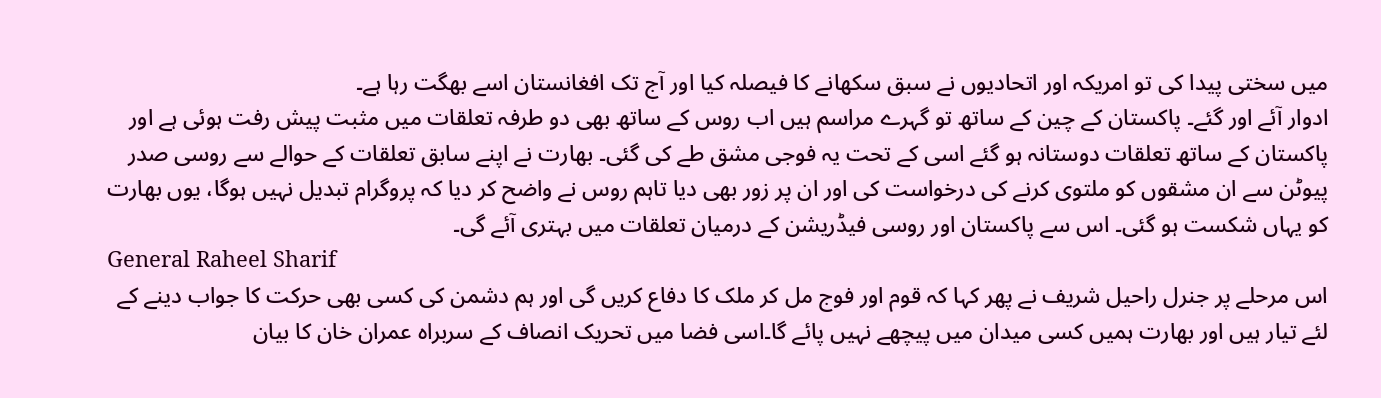میں سختی پیدا کی تو امریکہ اور اتحادیوں نے سبق سکھانے کا فیصلہ کیا اور آج تک افغانستان اسے بھگت رہا ہے۔
ادوار آئے اور گئے۔ پاکستان کے چین کے ساتھ تو گہرے مراسم ہیں اب روس کے ساتھ بھی دو طرفہ تعلقات میں مثبت پیش رفت ہوئی ہے اور پاکستان کے ساتھ تعلقات دوستانہ ہو گئے اسی کے تحت یہ فوجی مشق طے کی گئی۔ بھارت نے اپنے سابق تعلقات کے حوالے سے روسی صدر پیوٹن سے ان مشقوں کو ملتوی کرنے کی درخواست کی اور ان پر زور بھی دیا تاہم روس نے واضح کر دیا کہ پروگرام تبدیل نہیں ہوگا، یوں بھارت کو یہاں شکست ہو گئی۔ اس سے پاکستان اور روسی فیڈریشن کے درمیان تعلقات میں بہتری آئے گی۔
General Raheel Sharif
اس مرحلے پر جنرل راحیل شریف نے پھر کہا کہ قوم اور فوج مل کر ملک کا دفاع کریں گی اور ہم دشمن کی کسی بھی حرکت کا جواب دینے کے لئے تیار ہیں اور بھارت ہمیں کسی میدان میں پیچھے نہیں پائے گا۔اسی فضا میں تحریک انصاف کے سربراہ عمران خان کا بیان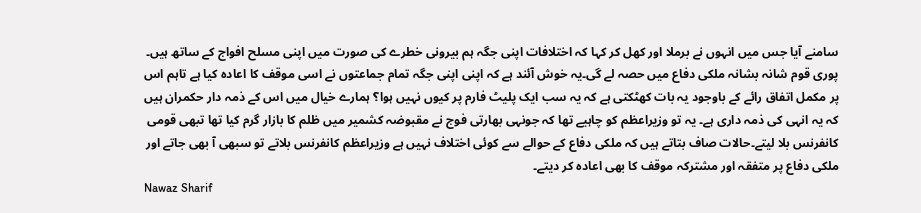سامنے آیا جس میں انہوں نے برملا اور کھل کر کہا کہ اختلافات اپنی جگہ ہم بیرونی خطرے کی صورت میں اپنی مسلح افواج کے ساتھ ہیں۔
پوری قوم شانہ بشانہ ملکی دفاع میں حصہ لے گی۔یہ خوش آئند ہے کہ اپنی اپنی جگہ تمام جماعتوں نے اسی موقف کا اعادہ کیا ہے تاہم اس پر مکمل اتفاق رائے کے باوجود یہ بات کھٹکتی ہے کہ یہ سب ایک پلیٹ فارم پر کیوں نہیں ہوا؟ ہمارے خیال میں اس کے ذمہ دار حکمران ہیں کہ یہ انہی کی ذمہ داری ہے۔ یہ تو وزیراعظم کو چاہیے تھا کہ جونہی بھارتی فوج نے مقبوضہ کشمیر میں ظلم کا بازار گرم کیا تھا تبھی قومی کانفرنس بلا لیتے۔حالات صاف بتاتے ہیں کہ ملکی دفاع کے حوالے سے کوئی اختلاف نہیں ہے وزیراعظم کانفرنس بلاتے تو سبھی آ بھی جاتے اور ملکی دفاع پر متفقہ اور مشترکہ موقف کا بھی اعادہ کر دیتے۔
Nawaz Sharif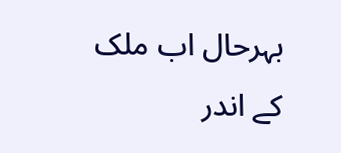بہرحال اب ملک کے اندر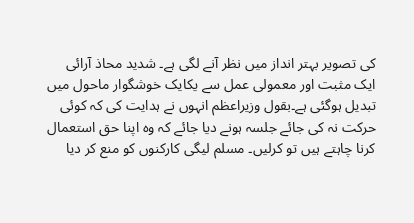کی تصویر بہتر انداز میں نظر آنے لگی ہے۔ شدید محاذ آرائی ایک مثبت اور معمولی عمل سے یکایک خوشگوار ماحول میں تبدیل ہوگئی ہے۔بقول وزیراعظم انہوں نے ہدایت کی کہ کوئی حرکت نہ کی جائے جلسہ ہونے دیا جائے کہ وہ اپنا حق استعمال کرنا چاہتے ہیں تو کرلیں۔ مسلم لیگی کارکنوں کو منع کر دیا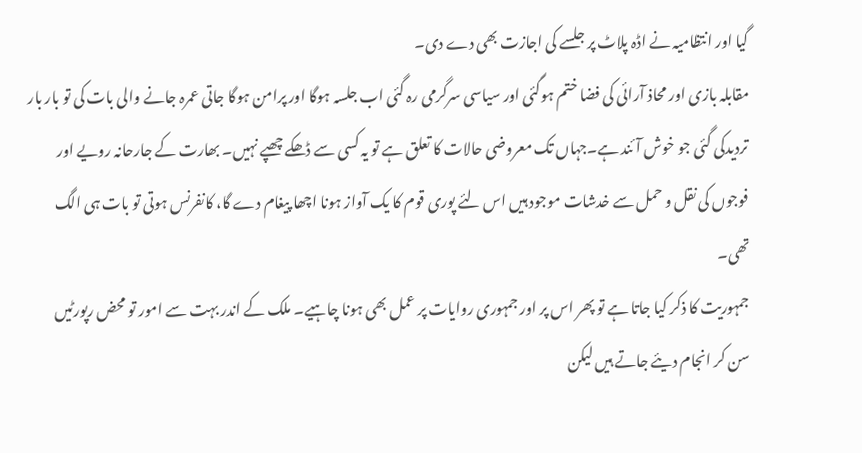گیا اور انتظامیہ نے اڈہ پلاٹ پر جلسے کی اجازت بھی دے دی۔
مقابلہ بازی اور محاذ آرائی کی فضا ختم ہوگئی اور سیاسی سرگرمی رہ گئی اب جلسہ ہوگا اور پرامن ہوگا جاتی عمرہ جانے والی بات کی تو بار بار تردیدکی گئی جو خوش آئند ہے۔جہاں تک معروضی حالات کا تعلق ہے تو یہ کسی سے ڈھکے چھپے نہیں۔ بھارت کے جارحانہ رویے اور فوجوں کی نقل و حمل سے خدشات موجود ہیں اس لئے پوری قوم کا یک آواز ہونا اچھا پیغام دے گا، کانفرنس ہوتی تو بات ہی الگ تھی۔
جمہوریت کا ذکر کیا جاتا ہے تو پھر اس پر اور جمہوری روایات پر عمل بھی ہونا چاہیے۔ ملک کے اندر بہت سے امور تو محض رپورٹیں سن کر انجام دیئے جاتے ہیں لیکن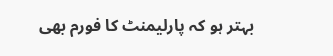بہتر ہو کہ پارلیمنٹ کا فورم بھی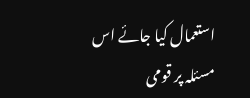استعمال کیا جائے اس مسئلہ پر قومی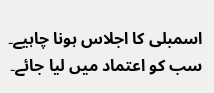اسمبلی کا اجلاس ہونا چاہیے۔ سب کو اعتماد میں لیا جائے۔